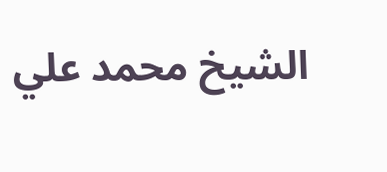الشيخ محمد علي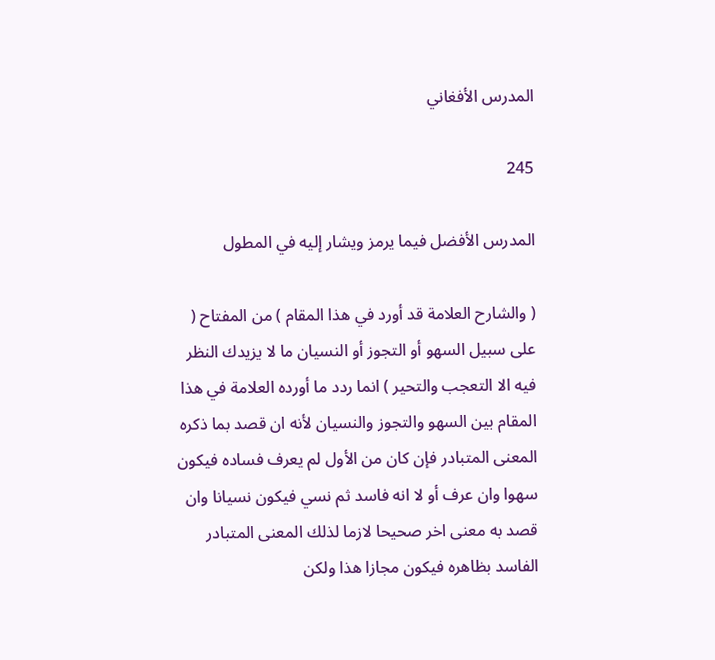المدرس الأفغاني

245

المدرس الأفضل فيما يرمز ويشار إليه في المطول

( والشارح العلامة قد أورد في هذا المقام ) من المفتاح ( على سبيل السهو أو التجوز أو النسيان ما لا يزيدك النظر فيه الا التعجب والتحير ) انما ردد ما أورده العلامة في هذا المقام بين السهو والتجوز والنسيان لأنه ان قصد بما ذكره المعنى المتبادر فإن كان من الأول لم يعرف فساده فيكون سهوا وان عرف أو لا انه فاسد ثم نسي فيكون نسيانا وان قصد به معنى اخر صحيحا لازما لذلك المعنى المتبادر الفاسد بظاهره فيكون مجازا هذا ولكن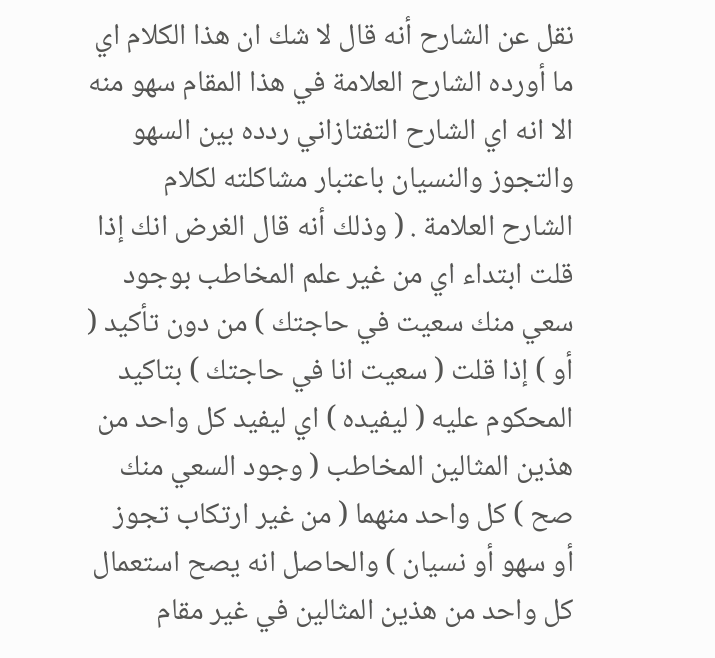نقل عن الشارح أنه قال لا شك ان هذا الكلام اي ما أورده الشارح العلامة في هذا المقام سهو منه الا انه اي الشارح التفتازاني ردده بين السهو والتجوز والنسيان باعتبار مشاكلته لكلام الشارح العلامة . ( وذلك أنه قال الغرض انك إذا قلت ابتداء اي من غير علم المخاطب بوجود سعي منك سعيت في حاجتك ) من دون تأكيد ( أو ) إذا قلت ( سعيت انا في حاجتك ) بتاكيد المحكوم عليه ( ليفيده ) اي ليفيد كل واحد من هذين المثالين المخاطب ( وجود السعي منك صح ) كل واحد منهما ( من غير ارتكاب تجوز أو سهو أو نسيان ) والحاصل انه يصح استعمال كل واحد من هذين المثالين في غير مقام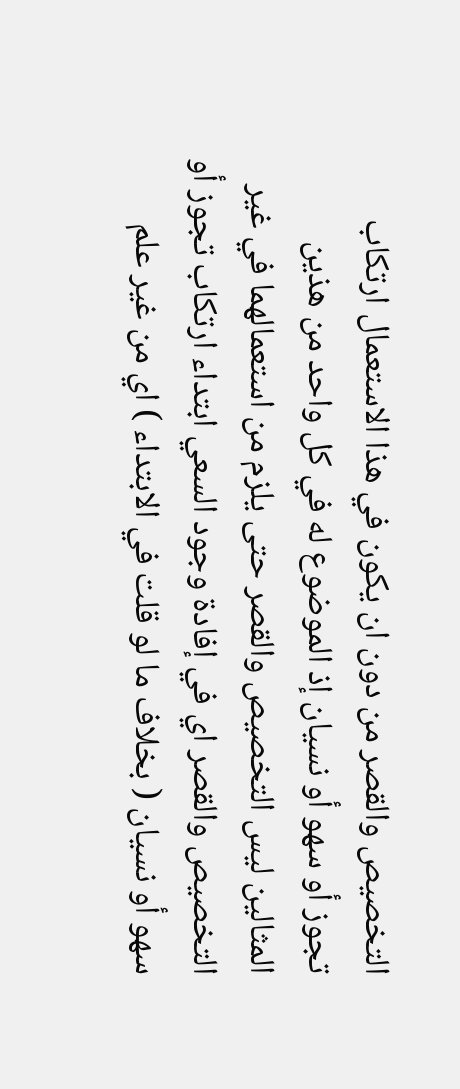التخصيص والقصر من دون ان يكون في هذا الاستعمال ارتكاب تجوز أو سهو أو نسيان إذ الموضوع له في كل واحد من هذين المثالين ليس التخصيص والقصر حتى يلزم من استعمالهما في غير التخصيص والقصر اي في إفادة وجود السعي ابتداء ارتكاب تجوز أو سهو أو نسيان ( بخلاف ما لو قلت في الابتداء ) اي من غير علم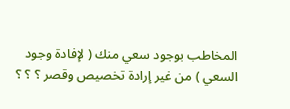المخاطب بوجود سعي منك ( لإفادة وجود السعي ) من غير إرادة تخصيص وقصر ؟ ؟ ؟